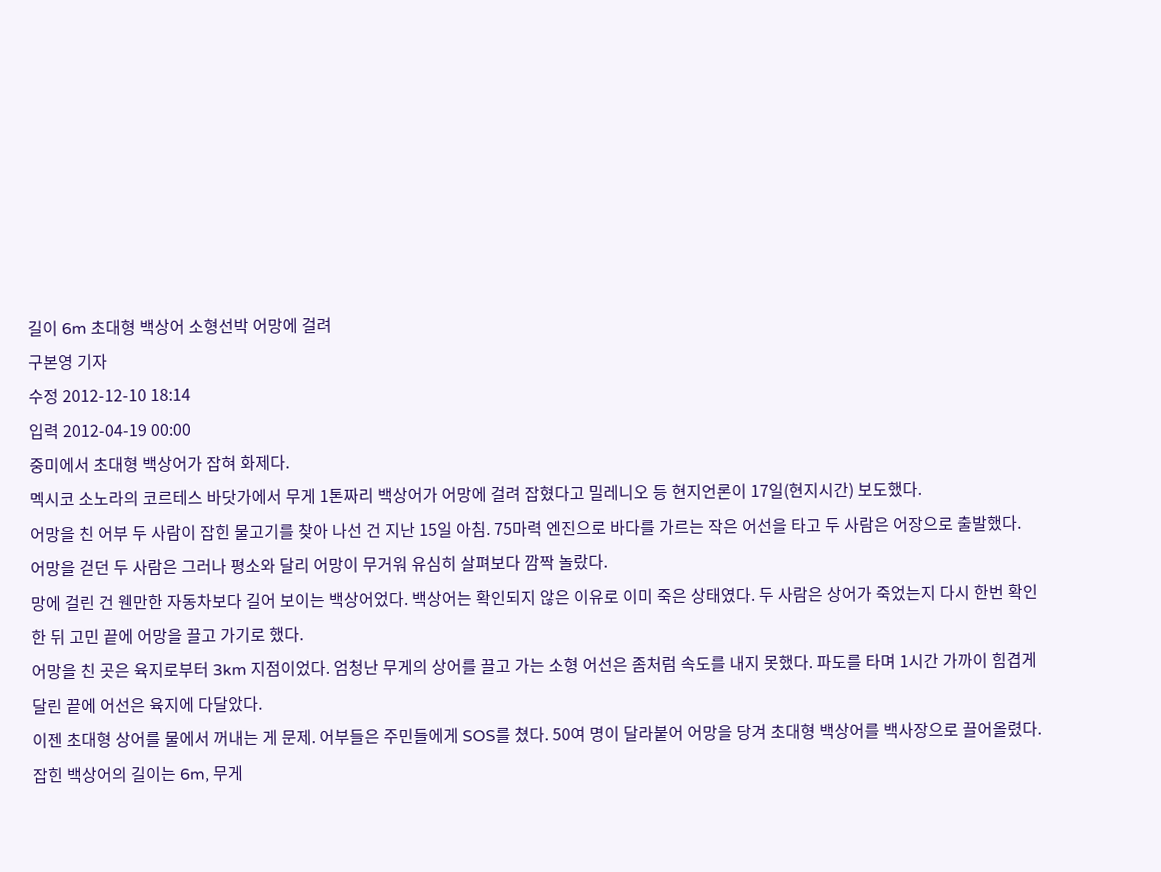길이 6m 초대형 백상어 소형선박 어망에 걸려
구본영 기자
수정 2012-12-10 18:14
입력 2012-04-19 00:00
중미에서 초대형 백상어가 잡혀 화제다.
멕시코 소노라의 코르테스 바닷가에서 무게 1톤짜리 백상어가 어망에 걸려 잡혔다고 밀레니오 등 현지언론이 17일(현지시간) 보도했다.
어망을 친 어부 두 사람이 잡힌 물고기를 찾아 나선 건 지난 15일 아침. 75마력 엔진으로 바다를 가르는 작은 어선을 타고 두 사람은 어장으로 출발했다.
어망을 걷던 두 사람은 그러나 평소와 달리 어망이 무거워 유심히 살펴보다 깜짝 놀랐다.
망에 걸린 건 웬만한 자동차보다 길어 보이는 백상어었다. 백상어는 확인되지 않은 이유로 이미 죽은 상태였다. 두 사람은 상어가 죽었는지 다시 한번 확인한 뒤 고민 끝에 어망을 끌고 가기로 했다.
어망을 친 곳은 육지로부터 3km 지점이었다. 엄청난 무게의 상어를 끌고 가는 소형 어선은 좀처럼 속도를 내지 못했다. 파도를 타며 1시간 가까이 힘겹게 달린 끝에 어선은 육지에 다달았다.
이젠 초대형 상어를 물에서 꺼내는 게 문제. 어부들은 주민들에게 SOS를 쳤다. 50여 명이 달라붙어 어망을 당겨 초대형 백상어를 백사장으로 끌어올렸다. 잡힌 백상어의 길이는 6m, 무게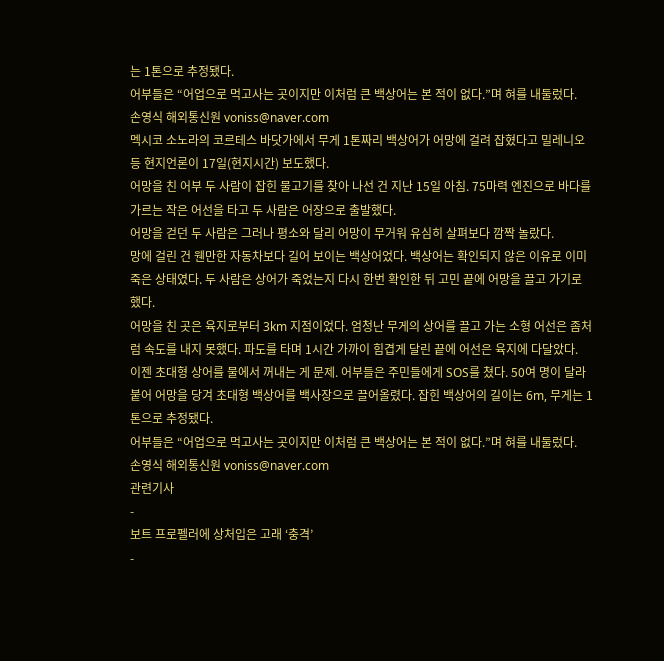는 1톤으로 추정됐다.
어부들은 “어업으로 먹고사는 곳이지만 이처럼 큰 백상어는 본 적이 없다.”며 혀를 내둘렀다.
손영식 해외통신원 voniss@naver.com
멕시코 소노라의 코르테스 바닷가에서 무게 1톤짜리 백상어가 어망에 걸려 잡혔다고 밀레니오 등 현지언론이 17일(현지시간) 보도했다.
어망을 친 어부 두 사람이 잡힌 물고기를 찾아 나선 건 지난 15일 아침. 75마력 엔진으로 바다를 가르는 작은 어선을 타고 두 사람은 어장으로 출발했다.
어망을 걷던 두 사람은 그러나 평소와 달리 어망이 무거워 유심히 살펴보다 깜짝 놀랐다.
망에 걸린 건 웬만한 자동차보다 길어 보이는 백상어었다. 백상어는 확인되지 않은 이유로 이미 죽은 상태였다. 두 사람은 상어가 죽었는지 다시 한번 확인한 뒤 고민 끝에 어망을 끌고 가기로 했다.
어망을 친 곳은 육지로부터 3km 지점이었다. 엄청난 무게의 상어를 끌고 가는 소형 어선은 좀처럼 속도를 내지 못했다. 파도를 타며 1시간 가까이 힘겹게 달린 끝에 어선은 육지에 다달았다.
이젠 초대형 상어를 물에서 꺼내는 게 문제. 어부들은 주민들에게 SOS를 쳤다. 50여 명이 달라붙어 어망을 당겨 초대형 백상어를 백사장으로 끌어올렸다. 잡힌 백상어의 길이는 6m, 무게는 1톤으로 추정됐다.
어부들은 “어업으로 먹고사는 곳이지만 이처럼 큰 백상어는 본 적이 없다.”며 혀를 내둘렀다.
손영식 해외통신원 voniss@naver.com
관련기사
-
보트 프로펠러에 상처입은 고래 ‘충격’
-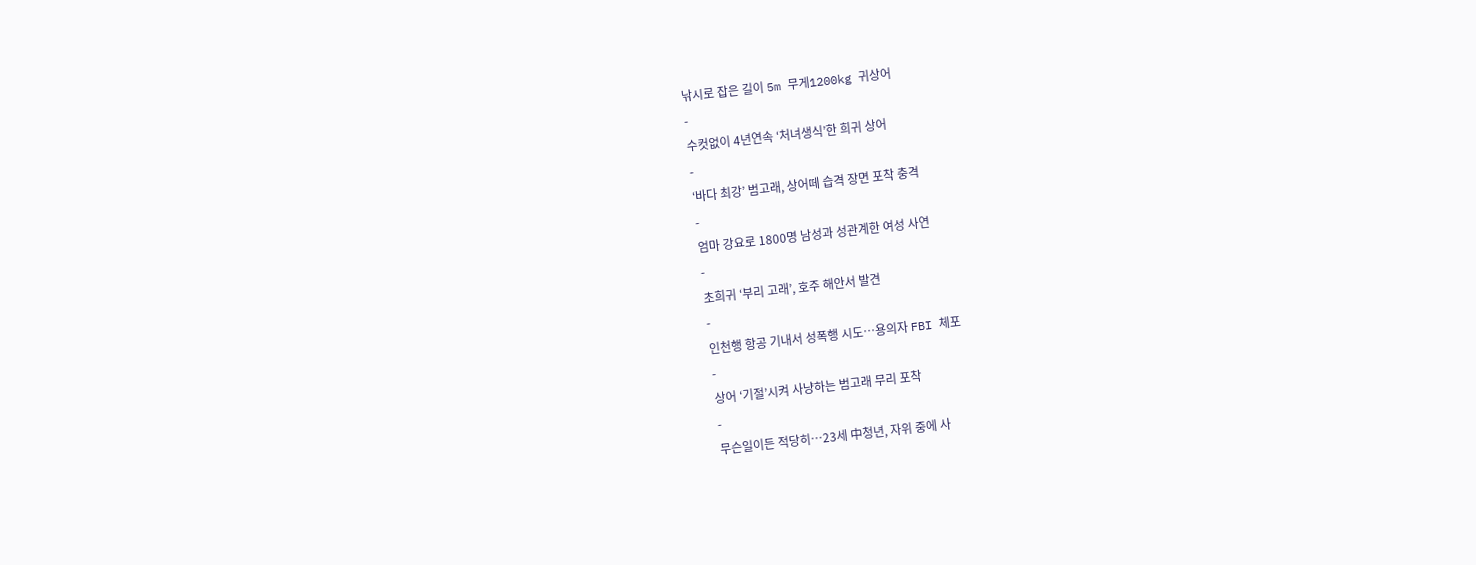낚시로 잡은 길이 5m 무게1200kg 귀상어
-
수컷없이 4년연속 ‘처녀생식’한 희귀 상어
-
‘바다 최강’ 범고래, 상어떼 습격 장면 포착 충격
-
엄마 강요로 1800명 남성과 성관계한 여성 사연
-
초희귀 ‘부리 고래’, 호주 해안서 발견
-
인천행 항공 기내서 성폭행 시도…용의자 FBI 체포
-
상어 ‘기절’시켜 사냥하는 범고래 무리 포착
-
무슨일이든 적당히…23세 中청년, 자위 중에 사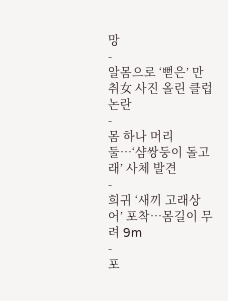망
-
알몸으로 ‘뻗은’ 만취女 사진 올린 클럽 논란
-
몸 하나 머리 둘…‘샴쌍둥이 돌고래’ 사체 발견
-
희귀 ‘새끼 고래상어’ 포착…몸길이 무려 9m
-
포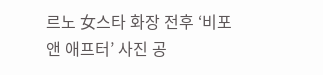르노 女스타 화장 전후 ‘비포 앤 애프터’ 사진 공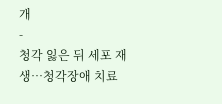개
-
청각 잃은 뒤 세포 재생…청각장애 치료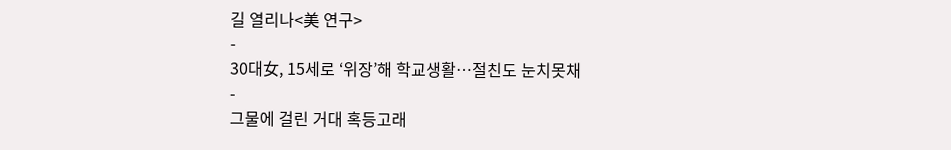길 열리나<美 연구>
-
30대女, 15세로 ‘위장’해 학교생활…절친도 눈치못채
-
그물에 걸린 거대 혹등고래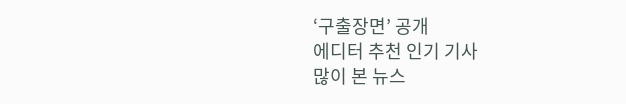‘구출장면’ 공개
에디터 추천 인기 기사
많이 본 뉴스